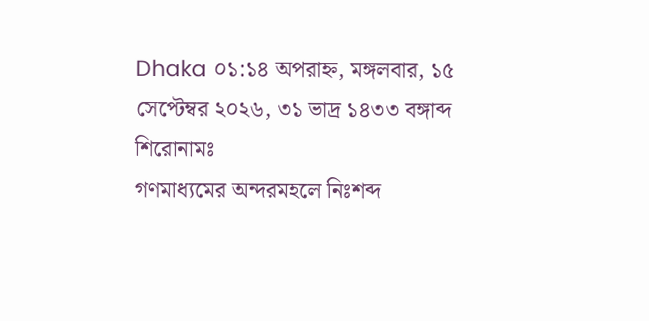Dhaka ০১:১৪ অপরাহ্ন, মঙ্গলবার, ১৫ সেপ্টেম্বর ২০২৬, ৩১ ভাদ্র ১৪৩৩ বঙ্গাব্দ
শিরোনামঃ
গণমাধ্যমের অন্দরমহলে নিঃশব্দ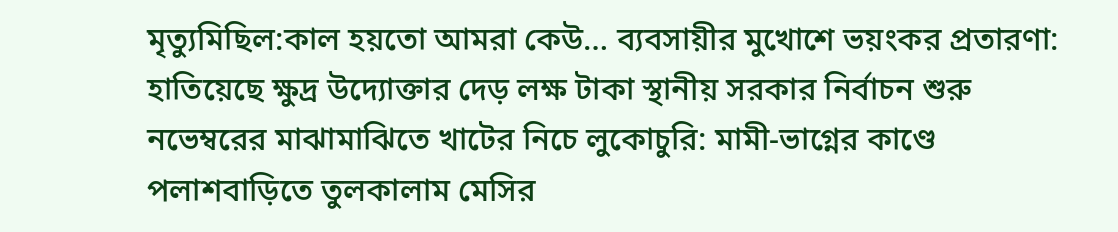মৃত্যুমিছিল:কাল হয়তো আমরা কেউ… ব্যবসায়ীর মুখোশে ভয়ংকর প্রতারণা: হাতিয়েছে ক্ষুদ্র উদ্যোক্তার দেড় লক্ষ টাকা স্থানীয় সরকার নির্বাচন শুরু নভেম্বরের মাঝামাঝিতে খাটের নিচে লুকোচুরি: মামী-ভাগ্নের কাণ্ডে পলাশবাড়িতে তুলকালাম মেসির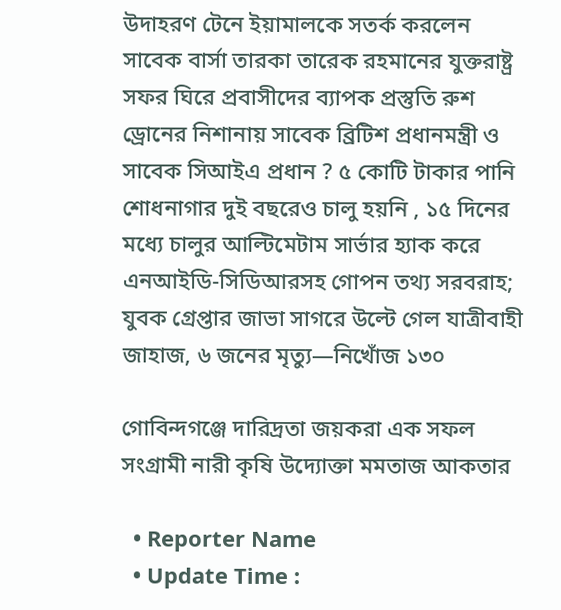উদাহরণ টেনে ইয়ামালকে সতর্ক করলেন সাবেক বার্সা তারকা তারেক রহমানের যুক্তরাষ্ট্র সফর ঘিরে প্রবাসীদের ব্যাপক প্রস্তুতি রুশ ড্রোনের নিশানায় সাবেক ব্রিটিশ প্রধানমন্ত্রী ও সাবেক সিআইএ প্রধান ? ৫ কোটি টাকার পানি শোধনাগার দুই বছরেও চালু হয়নি , ১৫ দিনের মধ্যে চালুর আল্টিমেটাম সার্ভার হ্যাক করে এনআইডি-সিডিআরসহ গোপন তথ্য সরবরাহ; যুবক গ্রেপ্তার জাভা সাগরে উল্টে গেল যাত্রীবাহী জাহাজ, ৬ জনের মৃত্যু—নিখোঁজ ১৩০

গোবিন্দগঞ্জে দারিদ্রতা জয়করা এক সফল সংগ্রামী নারী কৃষি উদ্যোক্তা মমতাজ আকতার

  • Reporter Name
  • Update Time :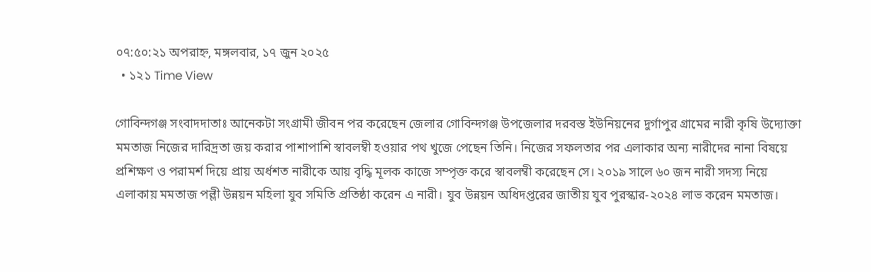০৭:৫০:২১ অপরাহ্ন, মঙ্গলবার, ১৭ জুন ২০২৫
  • ১২১ Time View

গোবিন্দগঞ্জ সংবাদদাতাঃ আনেকটা সংগ্রামী জীবন পর করেছেন জেলার গোবিন্দগঞ্জ উপজেলার দরবস্ত ইউনিয়নের দুর্গাপুর গ্রামের নারী কৃষি উদ্যোক্তা মমতাজ নিজের দারিদ্রতা জয় করার পাশাপাশি স্বাবলম্বী হওয়ার পথ খুজে পেছেন তিনি। নিজের সফলতার পর এলাকার অন্য নারীদের নানা বিষয়ে প্রশিক্ষণ ও পরামর্শ দিয়ে প্রায় অর্ধশত নারীকে আয় বৃদ্ধি মূলক কাজে সম্পৃক্ত করে স্বাবলম্বী করেছেন সে। ২০১৯ সালে ৬০ জন নারী সদস্য নিয়ে এলাকায় মমতাজ পল্লী উন্নয়ন মহিলা যুব সমিতি প্রতিষ্ঠা করেন এ নারী। যুব উন্নয়ন অধিদপ্তরের জাতীয় যুব পুরস্কার-২০২৪ লাভ করেন মমতাজ।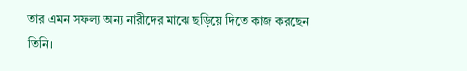তার এমন সফল্য অন্য নারীদের মাঝে ছড়িয়ে দিতে কাজ করছেন তিনি।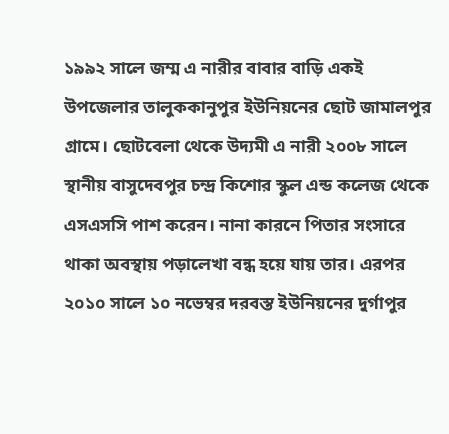১৯৯২ সালে জম্ম এ নারীর বাবার বাড়ি একই উপজেলার তালুককানুপুর ইউনিয়নের ছোট জামালপুর গ্রামে। ছোটবেলা থেকে উদ্যমী এ নারী ২০০৮ সালে স্থানীয় বাসুদেবপুর চন্দ্র কিশোর স্কুল এন্ড কলেজ থেকে এসএসসি পাশ করেন। নানা কারনে পিতার সংসারে থাকা অবস্থায় পড়ালেখা বন্ধ হয়ে যায় তার। এরপর ২০১০ সালে ১০ নভেম্বর দরবস্ত ইউনিয়নের দুর্গাপুর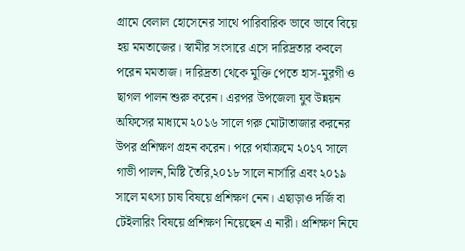গ্রামে বেলাল হোসেনের সাথে পারিবারিক ভাবে ভাবে বিয়ে হয় মমতাজের। স্বামীর সংসারে এসে দারিদ্রতার কবলে পরেন মমতাজ। দারিদ্রতা থেকে মুক্তি পেতে হাস-মুরগী ও ছাগল পালন শুরু করেন। এরপর উপজেলা যুব উন্নয়ন অফিসের মাধ্যমে ২০১৬ সালে গরু মোটাতাজার করনের উপর প্রশিক্ষণ গ্রহন করেন। পরে পর্যাক্রমে ২০১৭ সালে গাভী পালন,মিষ্টি তৈরি,২০১৮ সালে নার্সারি এবং ২০১৯ সালে মৎস্য চাষ বিষয়ে প্রশিক্ষণ নেন। এছাড়াও দর্জি বা টেইলারিং বিষয়ে প্রশিক্ষণ নিয়েছেন এ নারী। প্রশিক্ষণ নিযে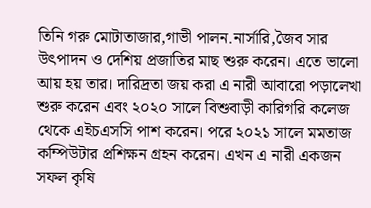তিনি গরু মোটাতাজার,গাভী পালন.নার্সারি,জৈব সার উৎপাদন ও দেশিয় প্রজাতির মাছ শুরু করেন। এতে ভালো আয় হয় তার। দারিদ্রতা জয় করা এ নারী আবারো পড়ালেখা শুরু করেন এবং ২০২০ সালে বিশুবাড়ী কারিগরি কলেজ থেকে এইচএসসি পাশ করেন। পরে ২০২১ সালে মমতাজ কম্পিউটার প্রশিক্ষন গ্রহন করেন। এখন এ নারী একজন সফল কৃষি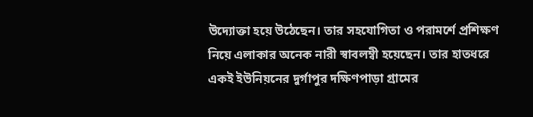উদ্যোক্তা হয়ে উঠেছেন। তার সহযোগিতা ও পরামর্শে প্রশিক্ষণ নিয়ে এলাকার অনেক নারী স্বাবলম্বী হয়েছেন। তার হাতধরে একই ইউনিয়নের দুর্গাপুর দক্ষিণপাড়া গ্রামের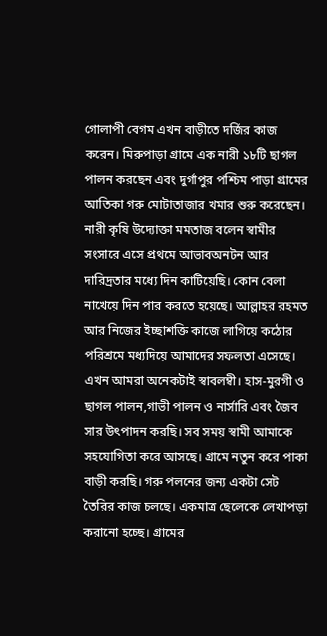গোলাপী বেগম এখন বাড়ীতে দর্জির কাজ করেন। মিরুপাড়া গ্রামে এক নারী ১৮টি ছাগল পালন করছেন এবং দুর্গাপুর পশ্চিম পাড়া গ্রামের আতিকা গরু মোটাতাজার খমার শুরু করেছেন।
নারী কৃষি উদ্যোক্তা মমতাজ বলেন স্বামীর সংসারে এসে প্রথমে আভাবঅনটন আর দারিদ্রতার মধ্যে দিন কাটিয়েছি। কোন বেলা নাখেয়ে দিন পার করতে হয়েছে। আল্লাহর রহমত আর নিজের ইচ্ছাশক্তি কাজে লাগিয়ে কঠোর পরিশ্রমে মধ্যদিয়ে আমাদের সফলতা এসেছে। এখন আমরা অনেকটাই স্বাবলম্বী। হাস-মুরগী ও ছাগল পালন,গাভী পালন ও নার্সারি এবং জৈব সার উৎপাদন করছি। সব সময় স্বামী আমাকে সহযোগিতা করে আসছে। গ্রামে নতুন করে পাকা বাড়ী করছি। গরু পলনের জন্য একটা সেট তৈরির কাজ চলছে। একমাত্র ছেলেকে লেখাপড়া করানো হচ্ছে। গ্রামের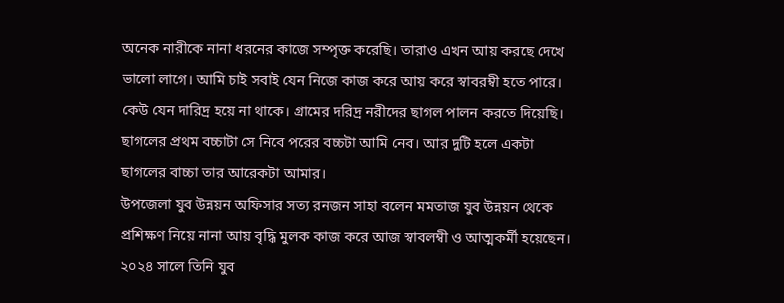অনেক নারীকে নানা ধরনের কাজে সম্পৃক্ত করেছি। তারাও এখন আয় করছে দেখে ভালো লাগে। আমি চাই সবাই যেন নিজে কাজ করে আয় করে স্বাবরম্বী হতে পারে। কেউ যেন দারিদ্র হয়ে না থাকে। গ্রামের দরিদ্র নরীদের ছাগল পালন করতে দিয়েছি। ছাগলের প্রথম বচ্চাটা সে নিবে পরের বচ্চটা আমি নেব। আর দুটি হলে একটা ছাগলের বাচ্চা তার আরেকটা আমার।
উপজেলা যুব উন্নয়ন অফিসার সত্য রনজন সাহা বলেন মমতাজ যুব উন্নয়ন থেকে প্রশিক্ষণ নিয়ে নানা আয় বৃদ্ধি মুলক কাজ করে আজ স্বাবলম্বী ও আত্মকর্মী হয়েছেন। ২০২৪ সালে তিনি যুব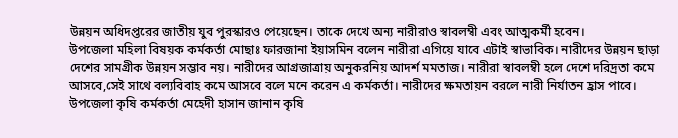উন্নয়ন অধিদপ্তরের জাতীয় যুব পুরস্কারও পেয়েছেন। তাকে দেখে অন্য নারীরাও স্বাবলম্বী এবং আত্মকর্মী হবেন।
উপজেলা মহিলা বিষয়ক কর্মকর্তা মোছাঃ ফারজানা ইয়াসমিন বলেন নারীরা এগিয়ে যাবে এটাই স্বাভাবিক। নারীদের উন্নয়ন ছাড়া দেশের সামগ্রীক উন্নয়ন সম্ভাব নয়। নারীদের আগ্রজাত্রায় অনুকরনিয় আদর্শ মমতাজ। নারীরা স্বাবলম্বী হলে দেশে দরিদ্রতা কমে আসবে,সেই সাথে বল্যবিবাহ কমে আসবে বলে মনে করেন এ কর্মকর্তা। নারীদের ক্ষমতায়ন বরলে নারী নির্যাতন হ্রাস পাবে।
উপজেলা কৃষি কর্মকর্তা মেহেদী হাসান জানান কৃষি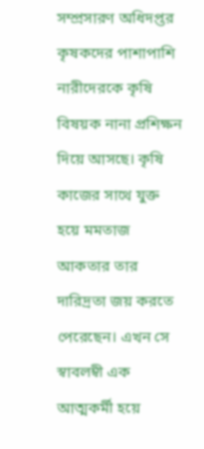সম্প্রসারণ অধিদপ্তর কৃষকদের পাশাপাশি নারীদেরকে কৃষি বিষয়ক নানা প্রশিক্ষন দিয়ে আসছে। কৃষি কাজের সাথে যুক্ত হয়ে মমতাজ আকতার তার দারিদ্রতা জয় করতে পেরেছেন। এখন সে স্বাবলম্বী এক আত্মকর্মী হয়ে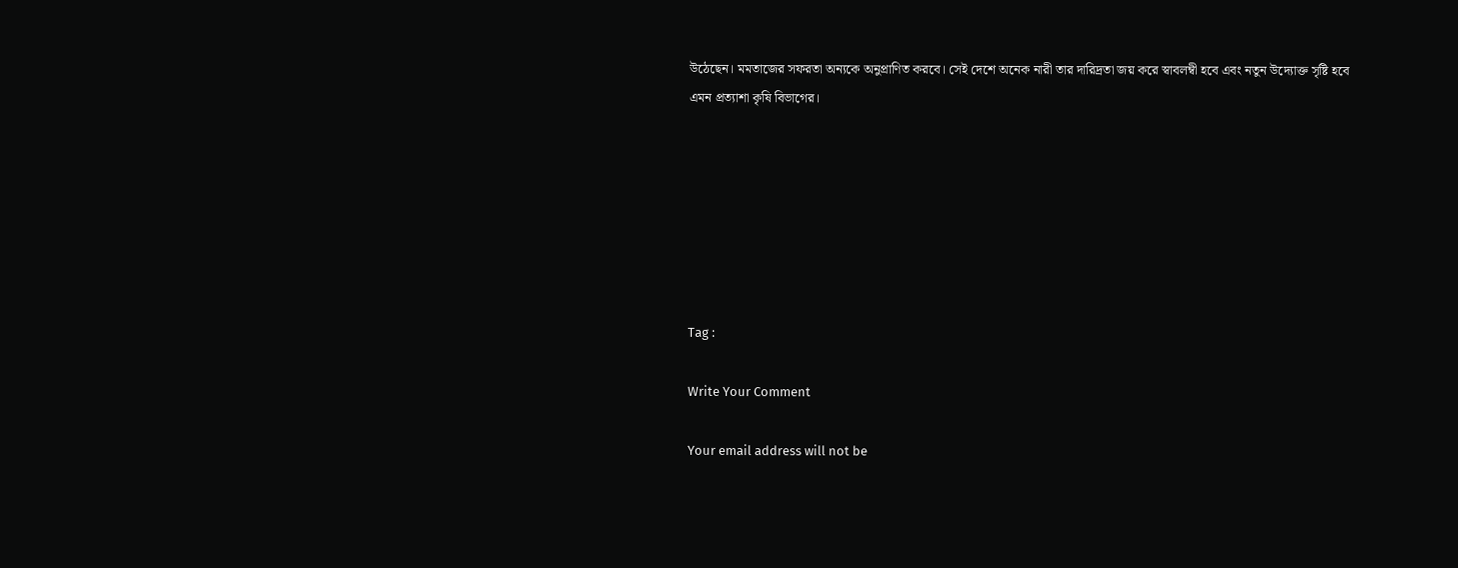উঠেছেন। মমতাজের সফরতা অন্যকে অনুপ্রাণিত করবে। সেই দেশে অনেক নারী তার দারিদ্রতা জয় করে স্বাবলম্বী হবে এবং নতুন উদ্যোক্ত সৃষ্টি হবে এমন প্রত্যাশা কৃষি বিভাগের।







Tag :

Write Your Comment

Your email address will not be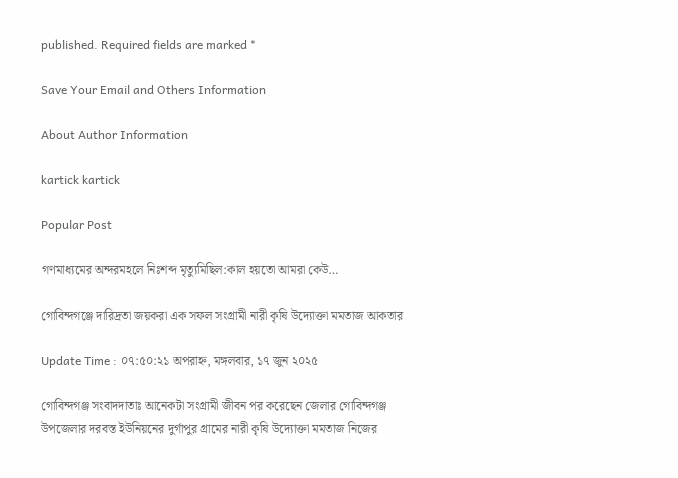published. Required fields are marked *

Save Your Email and Others Information

About Author Information

kartick kartick

Popular Post

গণমাধ্যমের অন্দরমহলে নিঃশব্দ মৃত্যুমিছিল:কাল হয়তো আমরা কেউ…

গোবিন্দগঞ্জে দারিদ্রতা জয়করা এক সফল সংগ্রামী নারী কৃষি উদ্যোক্তা মমতাজ আকতার

Update Time : ০৭:৫০:২১ অপরাহ্ন, মঙ্গলবার, ১৭ জুন ২০২৫

গোবিন্দগঞ্জ সংবাদদাতাঃ আনেকটা সংগ্রামী জীবন পর করেছেন জেলার গোবিন্দগঞ্জ উপজেলার দরবস্ত ইউনিয়নের দুর্গাপুর গ্রামের নারী কৃষি উদ্যোক্তা মমতাজ নিজের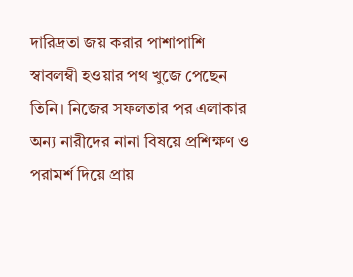দারিদ্রতা জয় করার পাশাপাশি স্বাবলম্বী হওয়ার পথ খুজে পেছেন তিনি। নিজের সফলতার পর এলাকার অন্য নারীদের নানা বিষয়ে প্রশিক্ষণ ও পরামর্শ দিয়ে প্রায়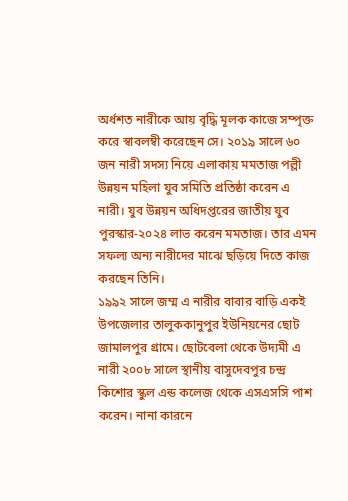অর্ধশত নারীকে আয় বৃদ্ধি মূলক কাজে সম্পৃক্ত করে স্বাবলম্বী করেছেন সে। ২০১৯ সালে ৬০ জন নারী সদস্য নিয়ে এলাকায় মমতাজ পল্লী উন্নয়ন মহিলা যুব সমিতি প্রতিষ্ঠা করেন এ নারী। যুব উন্নয়ন অধিদপ্তরের জাতীয় যুব পুরস্কার-২০২৪ লাভ করেন মমতাজ। তার এমন সফল্য অন্য নারীদের মাঝে ছড়িয়ে দিতে কাজ করছেন তিনি।
১৯৯২ সালে জম্ম এ নারীর বাবার বাড়ি একই উপজেলার তালুককানুপুর ইউনিয়নের ছোট জামালপুর গ্রামে। ছোটবেলা থেকে উদ্যমী এ নারী ২০০৮ সালে স্থানীয় বাসুদেবপুর চন্দ্র কিশোর স্কুল এন্ড কলেজ থেকে এসএসসি পাশ করেন। নানা কারনে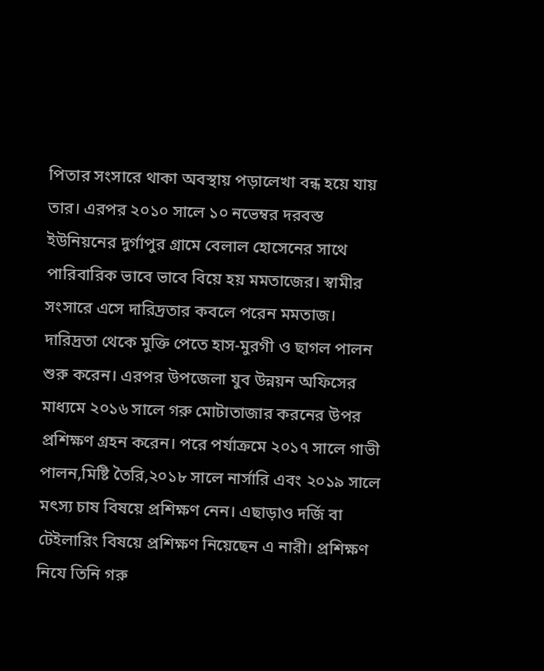পিতার সংসারে থাকা অবস্থায় পড়ালেখা বন্ধ হয়ে যায় তার। এরপর ২০১০ সালে ১০ নভেম্বর দরবস্ত ইউনিয়নের দুর্গাপুর গ্রামে বেলাল হোসেনের সাথে পারিবারিক ভাবে ভাবে বিয়ে হয় মমতাজের। স্বামীর সংসারে এসে দারিদ্রতার কবলে পরেন মমতাজ। দারিদ্রতা থেকে মুক্তি পেতে হাস-মুরগী ও ছাগল পালন শুরু করেন। এরপর উপজেলা যুব উন্নয়ন অফিসের মাধ্যমে ২০১৬ সালে গরু মোটাতাজার করনের উপর প্রশিক্ষণ গ্রহন করেন। পরে পর্যাক্রমে ২০১৭ সালে গাভী পালন,মিষ্টি তৈরি,২০১৮ সালে নার্সারি এবং ২০১৯ সালে মৎস্য চাষ বিষয়ে প্রশিক্ষণ নেন। এছাড়াও দর্জি বা টেইলারিং বিষয়ে প্রশিক্ষণ নিয়েছেন এ নারী। প্রশিক্ষণ নিযে তিনি গরু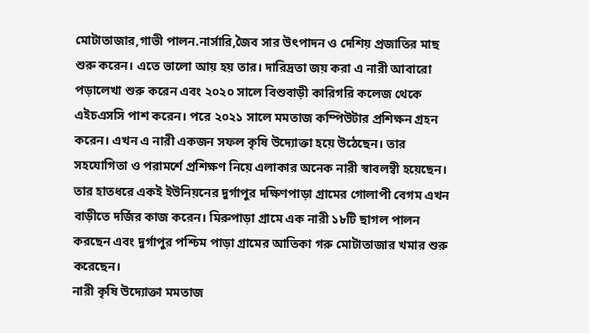মোটাতাজার,গাভী পালন.নার্সারি,জৈব সার উৎপাদন ও দেশিয় প্রজাতির মাছ শুরু করেন। এতে ভালো আয় হয় তার। দারিদ্রতা জয় করা এ নারী আবারো পড়ালেখা শুরু করেন এবং ২০২০ সালে বিশুবাড়ী কারিগরি কলেজ থেকে এইচএসসি পাশ করেন। পরে ২০২১ সালে মমতাজ কম্পিউটার প্রশিক্ষন গ্রহন করেন। এখন এ নারী একজন সফল কৃষি উদ্যোক্তা হয়ে উঠেছেন। তার সহযোগিতা ও পরামর্শে প্রশিক্ষণ নিয়ে এলাকার অনেক নারী স্বাবলম্বী হয়েছেন। তার হাতধরে একই ইউনিয়নের দুর্গাপুর দক্ষিণপাড়া গ্রামের গোলাপী বেগম এখন বাড়ীতে দর্জির কাজ করেন। মিরুপাড়া গ্রামে এক নারী ১৮টি ছাগল পালন করছেন এবং দুর্গাপুর পশ্চিম পাড়া গ্রামের আতিকা গরু মোটাতাজার খমার শুরু করেছেন।
নারী কৃষি উদ্যোক্তা মমতাজ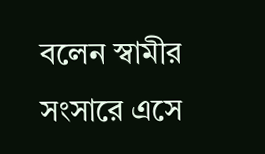বলেন স্বামীর সংসারে এসে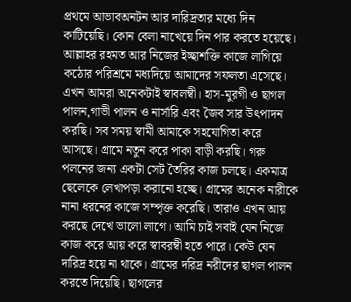প্রথমে আভাবঅনটন আর দারিদ্রতার মধ্যে দিন কাটিয়েছি। কোন বেলা নাখেয়ে দিন পার করতে হয়েছে। আল্লাহর রহমত আর নিজের ইচ্ছাশক্তি কাজে লাগিয়ে কঠোর পরিশ্রমে মধ্যদিয়ে আমাদের সফলতা এসেছে। এখন আমরা অনেকটাই স্বাবলম্বী। হাস-মুরগী ও ছাগল পালন,গাভী পালন ও নার্সারি এবং জৈব সার উৎপাদন করছি। সব সময় স্বামী আমাকে সহযোগিতা করে আসছে। গ্রামে নতুন করে পাকা বাড়ী করছি। গরু পলনের জন্য একটা সেট তৈরির কাজ চলছে। একমাত্র ছেলেকে লেখাপড়া করানো হচ্ছে। গ্রামের অনেক নারীকে নানা ধরনের কাজে সম্পৃক্ত করেছি। তারাও এখন আয় করছে দেখে ভালো লাগে। আমি চাই সবাই যেন নিজে কাজ করে আয় করে স্বাবরম্বী হতে পারে। কেউ যেন দারিদ্র হয়ে না থাকে। গ্রামের দরিদ্র নরীদের ছাগল পালন করতে দিয়েছি। ছাগলের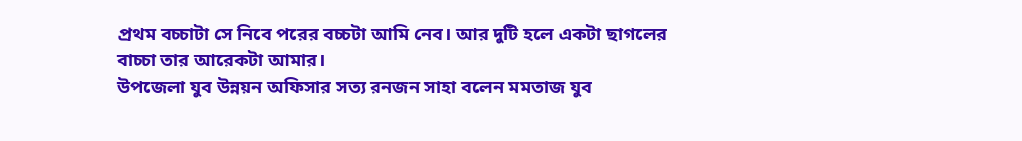প্রথম বচ্চাটা সে নিবে পরের বচ্চটা আমি নেব। আর দুটি হলে একটা ছাগলের বাচ্চা তার আরেকটা আমার।
উপজেলা যুব উন্নয়ন অফিসার সত্য রনজন সাহা বলেন মমতাজ যুব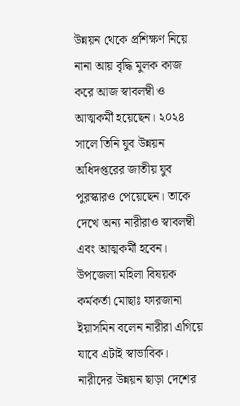উন্নয়ন থেকে প্রশিক্ষণ নিয়ে নানা আয় বৃদ্ধি মুলক কাজ করে আজ স্বাবলম্বী ও আত্মকর্মী হয়েছেন। ২০২৪ সালে তিনি যুব উন্নয়ন অধিদপ্তরের জাতীয় যুব পুরস্কারও পেয়েছেন। তাকে দেখে অন্য নারীরাও স্বাবলম্বী এবং আত্মকর্মী হবেন।
উপজেলা মহিলা বিষয়ক কর্মকর্তা মোছাঃ ফারজানা ইয়াসমিন বলেন নারীরা এগিয়ে যাবে এটাই স্বাভাবিক। নারীদের উন্নয়ন ছাড়া দেশের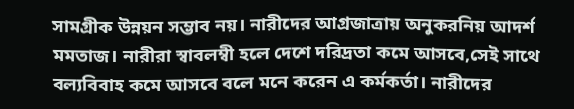সামগ্রীক উন্নয়ন সম্ভাব নয়। নারীদের আগ্রজাত্রায় অনুকরনিয় আদর্শ মমতাজ। নারীরা স্বাবলম্বী হলে দেশে দরিদ্রতা কমে আসবে,সেই সাথে বল্যবিবাহ কমে আসবে বলে মনে করেন এ কর্মকর্তা। নারীদের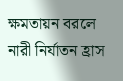ক্ষমতায়ন বরলে নারী নির্যাতন হ্রাস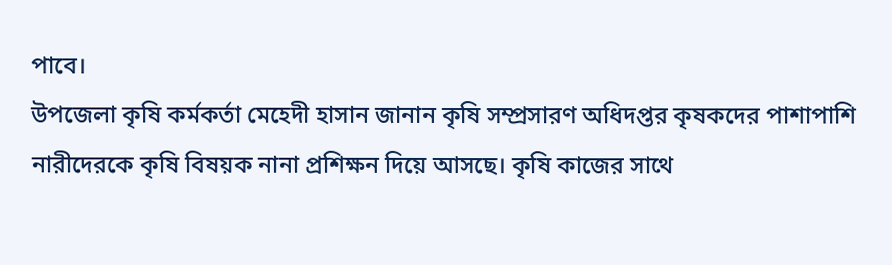পাবে।
উপজেলা কৃষি কর্মকর্তা মেহেদী হাসান জানান কৃষি সম্প্রসারণ অধিদপ্তর কৃষকদের পাশাপাশি নারীদেরকে কৃষি বিষয়ক নানা প্রশিক্ষন দিয়ে আসছে। কৃষি কাজের সাথে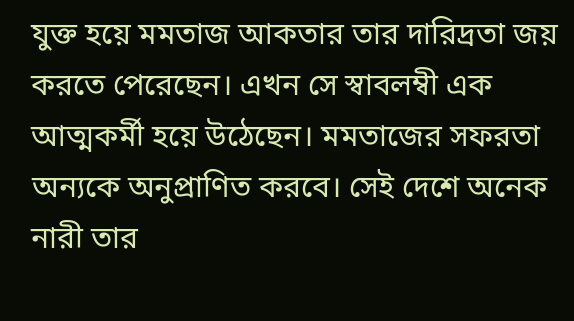যুক্ত হয়ে মমতাজ আকতার তার দারিদ্রতা জয় করতে পেরেছেন। এখন সে স্বাবলম্বী এক আত্মকর্মী হয়ে উঠেছেন। মমতাজের সফরতা অন্যকে অনুপ্রাণিত করবে। সেই দেশে অনেক নারী তার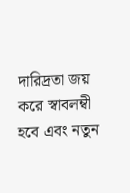দারিদ্রতা জয় করে স্বাবলম্বী হবে এবং নতুন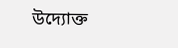উদ্যোক্ত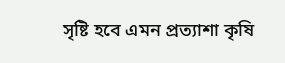সৃষ্টি হবে এমন প্রত্যাশা কৃষি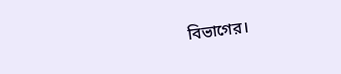বিভাগের।